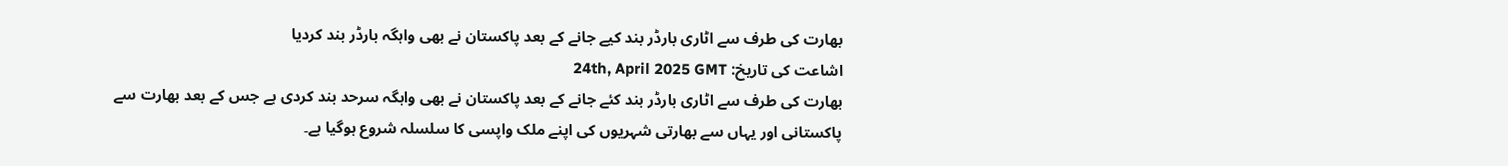بھارت کی طرف سے اٹاری بارڈر بند کیے جانے کے بعد پاکستان نے بھی واہگہ بارڈر بند کردیا
اشاعت کی تاریخ: 24th, April 2025 GMT
بھارت کی طرف سے اٹاری بارڈر بند کئے جانے کے بعد پاکستان نے بھی واہگہ سرحد بند کردی ہے جس کے بعد بھارت سے پاکستانی اور یہاں سے بھارتی شہریوں کی اپنے ملک واپسی کا سلسلہ شروع ہوگیا ہے۔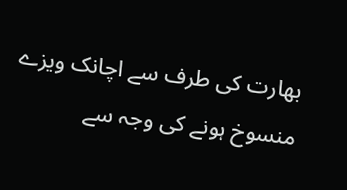بھارت کی طرف سے اچانک ویزے منسوخ ہونے کی وجہ سے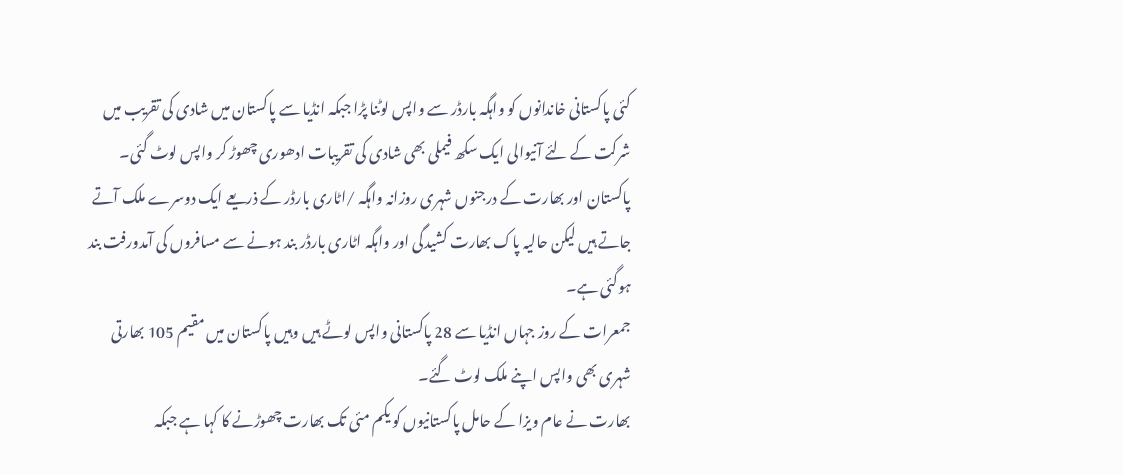کئی پاکستانی خاندانوں کو واہگہ بارڈر سے واپس لوٹنا پڑا جبکہ انڈیا سے پاکستان میں شادی کی تقریب میں شرکت کے لئے آنیوالی ایک سکھ فیملی بھی شادی کی تقریبات ادھوری چھوڑ کر واپس لوٹ گئی۔
پاکستان اور بھارت کے درجنوں شہری روزانہ واہگہ /اٹاری بارڈر کے ذریعے ایک دوسرے ملک آتے جاتے ہیں لیکن حالیہ پاک بھارت کشیدگی اور واہگہ اٹاری بارڈر بند ہونے سے مسافروں کی آمدورفت بند ہوگئی ہے۔
جمعرات کے روز جہاں انڈیا سے 28 پاکستانی واپس لوٹے ہیں وہیں پاکستان میں مقیم 105 بھارتی شہری بھی واپس اپنے ملک لوٹ گئے۔
بھارت نے عام ویزا کے حامل پاکستانیوں کو یکم مئی تک بھارت چھوڑنے کا کہا ہے جبکہ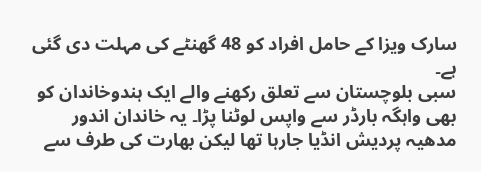سارک ویزا کے حامل افراد کو 48 گھنٹے کی مہلت دی گئی ہے۔
سبی بلوچستان سے تعلق رکھنے والے ایک ہندوخاندان کو بھی واہگہ بارڈر سے واپس لوٹنا پڑا۔ یہ خاندان اندور مدھیہ پردیش انڈیا جارہا تھا لیکن بھارت کی طرف سے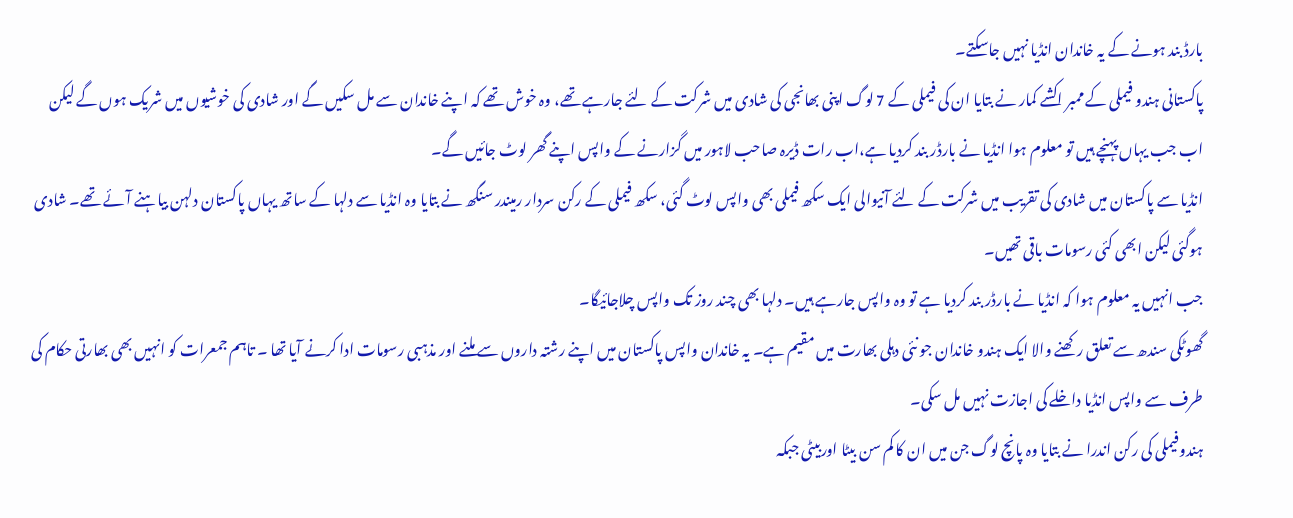بارڈ بند ہونے کے یہ خاندان انڈیا نہیں جاسکتے۔
پاکستانی ہندو فیملی کے ممبر اکشے کمار نے بتایا ان کی فیملی کے 7 لوگ اپنی بھانجی کی شادی میں شرکت کے لئے جارہے تھے، وہ خوش تھے کہ اپنے خاندان سے مل سکیں گے اور شادی کی خوشیوں میں شریک ہوں گے لیکن اب جب یہاں پہنچے ہیں تو معلوم ہوا انڈیا نے بارڈر بند کردیا ہے،اب رات ڈیرہ صاحب لاہور میں گزارنے کے واپس اپنے گھر لوٹ جائیں گے۔
انڈیا سے پاکستان میں شادی کی تقریب میں شرکت کے لئے آنیوالی ایک سکھ فیملی بھی واپس لوٹ گئی، سکھ فیملی کے رکن سردار رمیندر سنگھ نے بتایا وہ انڈیا سے دلہا کے ساتھ یہاں پاکستان دلہن بیاہنے آئے تھے۔ شادی ہوگئی لیکن ابھی کئی رسومات باقی تھیں۔
جب انہیں یہ معلوم ہوا کہ انڈیا نے بارڈر بند کردیا ہے تو وہ واپس جارہے ہیں۔ دلہا بھی چند روز تک واپس چلاجائیگا۔
گھوٹکی سندھ سے تعلق رکھنے والا ایک ہندو خاندان جو نئی دہلی بھارت میں مقیم ہے۔ یہ خاندان واپس پاکستان میں اپنے رشتہ داروں سے ملنے اور مذہبی رسومات ادا کرنے آیا تھا ۔ تاہم جمعرات کو انہیں بھی بھارتی حکام کی طرف سے واپس انڈیا داخلے کی اجازت نہیں مل سکی۔
ہندوفیملی کی رکن اندرا نے بتایا وہ پانچ لوگ جن میں ان کا کم سن بیٹا اوربیٹی جبکہ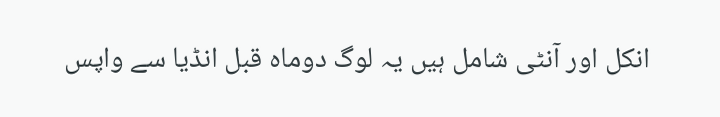انکل اور آنٹی شامل ہیں یہ لوگ دوماہ قبل انڈیا سے واپس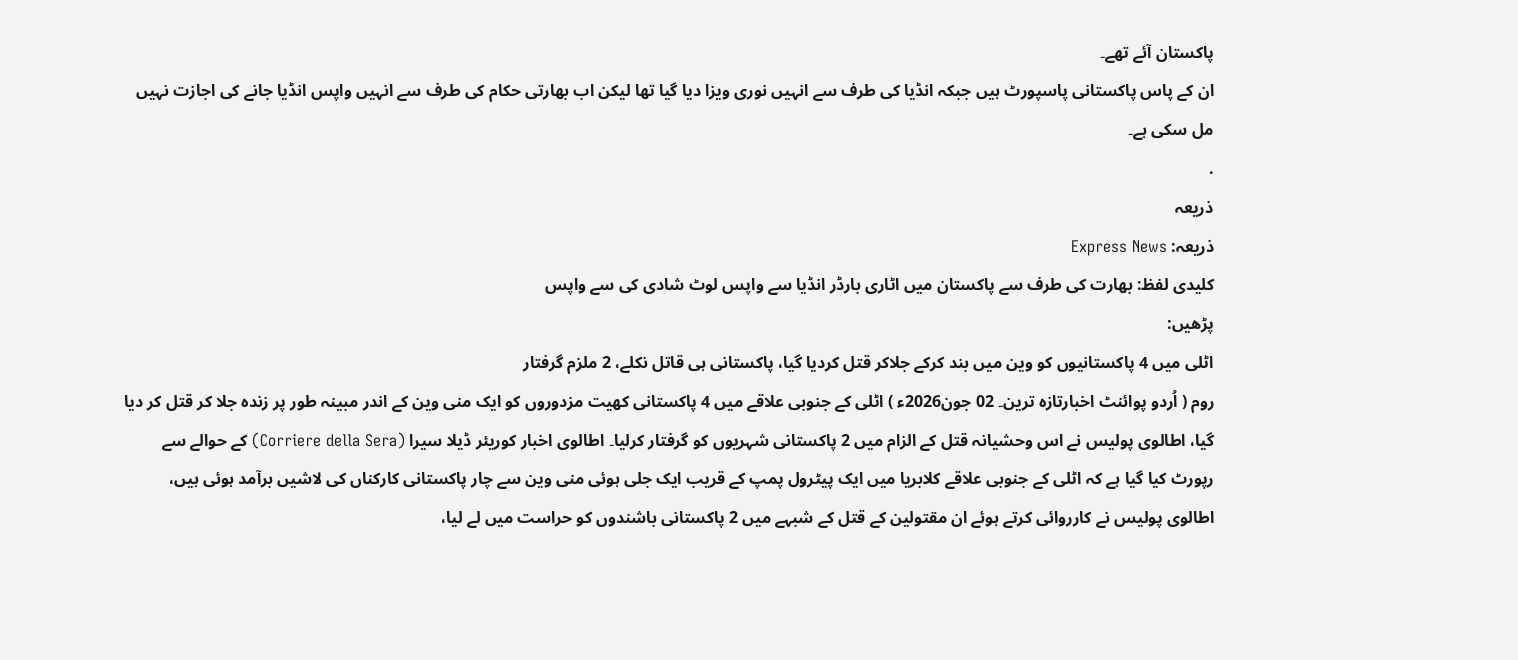پاکستان آئے تھے۔
ان کے پاس پاکستانی پاسپورٹ ہیں جبکہ انڈیا کی طرف سے انہیں نوری ویزا دیا گیا تھا لیکن اب بھارتی حکام کی طرف سے انہیں واپس انڈیا جانے کی اجازت نہیں مل سکی ہے۔
.
ذریعہ
ذریعہ: Express News
کلیدی لفظ: بھارت کی طرف سے پاکستان میں اٹاری بارڈر انڈیا سے واپس لوٹ شادی کی سے واپس
پڑھیں:
اٹلی میں 4 پاکستانیوں کو وین میں بند کرکے جلاکر قتل کردیا گیا، پاکستانی ہی قاتل نکلے، 2 ملزم گرفتار
روم ( اُردو پوائنٹ اخبارتازہ ترین۔ 02 جون2026ء ) اٹلی کے جنوبی علاقے میں 4 پاکستانی کھیت مزدوروں کو ایک منی وین کے اندر مبینہ طور پر زندہ جلا کر قتل کر دیا گیا، اطالوی پولیس نے اس وحشیانہ قتل کے الزام میں 2 پاکستانی شہریوں کو گرفتار کرلیا۔ اطالوی اخبار کوریئر ڈیلا سیرا (Corriere della Sera) کے حوالے سے رپورٹ کیا گیا ہے کہ اٹلی کے جنوبی علاقے کلابریا میں ایک پیٹرول پمپ کے قریب ایک جلی ہوئی منی وین سے چار پاکستانی کارکناں کی لاشیں برآمد ہوئی ہیں، اطالوی پولیس نے کارروائی کرتے ہوئے ان مقتولین کے قتل کے شبہے میں 2 پاکستانی باشندوں کو حراست میں لے لیا،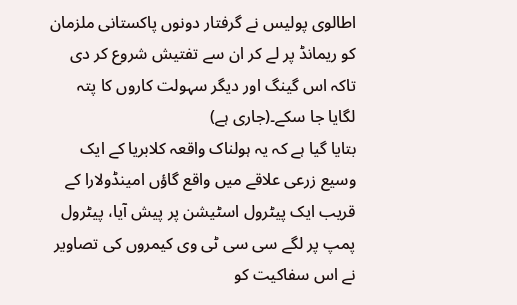اطالوی پولیس نے گرفتار دونوں پاکستانی ملزمان کو ریمانڈ پر لے کر ان سے تفتیش شروع کر دی تاکہ اس گینگ اور دیگر سہولت کاروں کا پتہ لگایا جا سکے۔(جاری ہے)
بتایا گیا ہے کہ یہ ہولناک واقعہ کلابریا کے ایک وسیع زرعی علاقے میں واقع گاؤں امینڈولارا کے قریب ایک پیٹرول اسٹیشن پر پیش آیا، پیٹرول پمپ پر لگے سی سی ٹی وی کیمروں کی تصاویر نے اس سفاکیت کو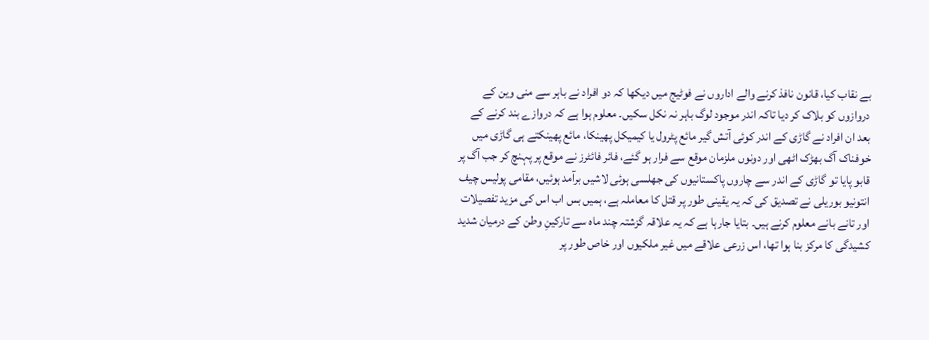بے نقاب کیا، قانون نافذ کرنے والے اداروں نے فوٹیج میں دیکھا کہ دو افراد نے باہر سے منی وین کے دروازوں کو بلاک کر دیا تاکہ اندر موجود لوگ باہر نہ نکل سکیں۔ معلوم ہوا ہے کہ دروازے بند کرنے کے بعد ان افراد نے گاڑی کے اندر کوئی آتش گیر مائع پٹرول یا کیمیکل پھینکا، مائع پھینکتے ہی گاڑی میں خوفناک آگ بھڑک اٹھی اور دونوں ملزمان موقع سے فرار ہو گئے، فائر فائٹرز نے موقع پر پہنچ کر جب آگ پر قابو پایا تو گاڑی کے اندر سے چاروں پاکستانیوں کی جھلسی ہوئی لاشیں برآمد ہوئیں، مقامی پولیس چیف انتونیو بوریلی نے تصدیق کی کہ یہ یقینی طور پر قتل کا معاملہ ہے، ہمیں بس اب اس کی مزید تفصیلات اور تانے بانے معلوم کرنے ہیں۔ بتایا جارہا ہے کہ یہ علاقہ گزشتہ چند ماہ سے تارکینِ وطن کے درمیان شدید کشیدگی کا مرکز بنا ہوا تھا، اس زرعی علاقے میں غیر ملکیوں اور خاص طور پر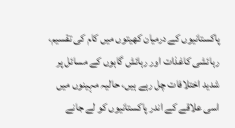پاکستانیوں کے درمیان کھیتوں میں کام کی تقسیم، رہائشی کاغذات اور رہائش گاہوں کے مسائل پر شدید اختلافات چل رہے ہیں، حالیہ مہینوں میں اسی علاقے کے اندر پاکستانیوں کو لے جانے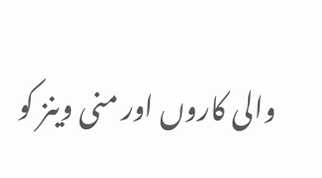والی کاروں اور منی وینز کو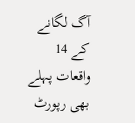آگ لگانے کے 14 واقعات پہلے بھی رپورٹ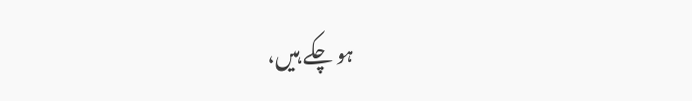ہو چکے ہیں،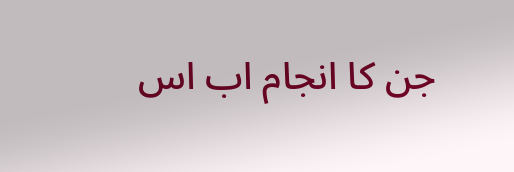جن کا انجام اب اس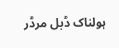ہولناک ڈبل مرڈر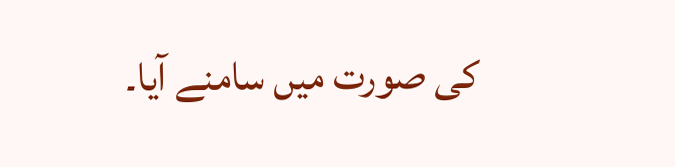کی صورت میں سامنے آیا۔